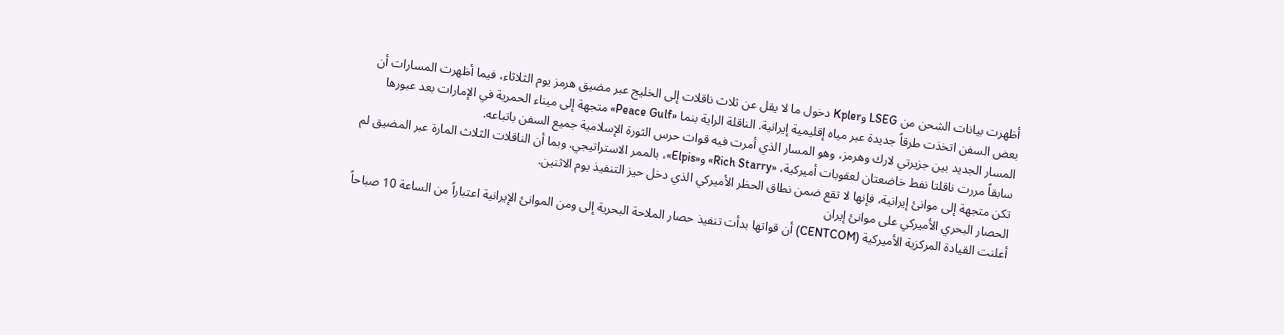أظهرت بيانات الشحن من LSEG وKpler دخول ما لا يقل عن ثلاث ناقلات إلى الخليج عبر مضيق هرمز يوم الثلاثاء، فيما أظهرت المسارات أن بعض السفن اتخذت طرقاً جديدة عبر مياه إقليمية إيرانية. الناقلة الراية بنما «Peace Gulf» متجهة إلى ميناء الحمرية في الإمارات بعد عبورها المسار الجديد بين جزيرتي لارك وهرمز، وهو المسار الذي أمرت فيه قوات حرس الثورة الإسلامية جميع السفن باتباعه.
سابقاً مررت ناقلتا نفط خاضعتان لعقوبات أميركية، «Rich Starry» و«Elpis»، بالممر الاستراتيجي. وبما أن الناقلات الثلاث المارة عبر المضيق لم تكن متجهة إلى موانئ إيرانية، فإنها لا تقع ضمن نطاق الحظر الأميركي الذي دخل حيز التنفيذ يوم الاثنين.
الحصار البحري الأميركي على موانئ إيران
أعلنت القيادة المركزية الأميركية (CENTCOM) أن قواتها بدأت تنفيذ حصار الملاحة البحرية إلى ومن الموانئ الإيرانية اعتباراً من الساعة 10 صباحاً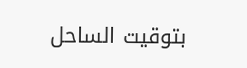بتوقيت الساحل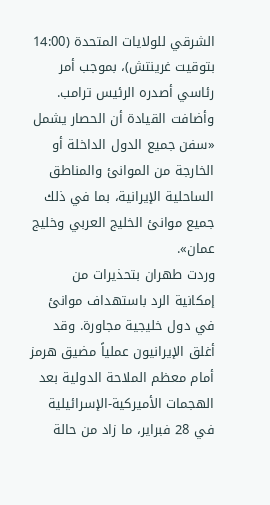الشرقي للولايات المتحدة (14:00 بتوقيت غرينتش)، بموجب أمر رئاسي أصدره الرئيس ترامب. وأضافت القيادة أن الحصار يشمل «سفن جميع الدول الداخلة أو الخارجة من الموانئ والمناطق الساحلية الإيرانية، بما في ذلك جميع موانئ الخليج العربي وخليج عمان».
وردت طهران بتحذيرات من إمكانية الرد باستهداف موانئ في دول خليجية مجاورة. وقد أغلق الإيرانيون عملياً مضيق هرمز أمام معظم الملاحة الدولية بعد الهجمات الأميركية-الإسرائيلية في 28 فبراير، ما زاد من حالة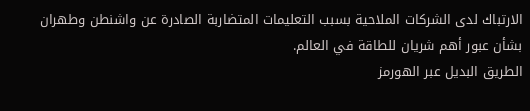الارتباك لدى الشركات الملاحية بسبب التعليمات المتضاربة الصادرة عن واشنطن وطهران بشأن عبور أهم شريان للطاقة في العالم.
الطريق البديل عبر الهورمز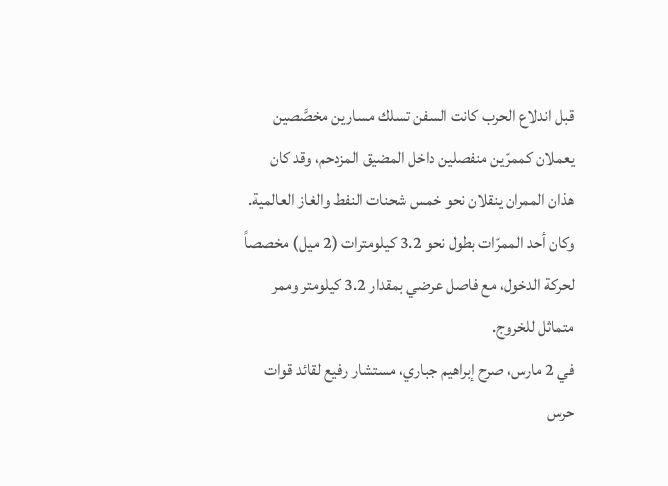قبل اندلاع الحرب كانت السفن تسلك مسارين مخصَّصين يعملان كممرّين منفصلين داخل المضيق المزدحم، وقد كان هذان الممران ينقلان نحو خمس شحنات النفط والغاز العالمية. وكان أحد الممرّات بطول نحو 3.2 كيلومترات (2 ميل) مخصصاً لحركة الدخول، مع فاصل عرضي بمقدار 3.2 كيلومتر وممر متماثل للخروج.
في 2 مارس، صرح إبراهيم جباري، مستشار رفيع لقائد قوات حرس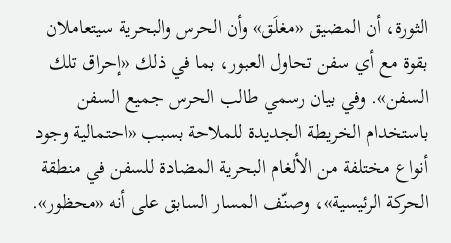الثورة، أن المضيق «مغلَق» وأن الحرس والبحرية سيتعاملان بقوة مع أي سفن تحاول العبور، بما في ذلك «إحراق تلك السفن». وفي بيان رسمي طالب الحرس جميع السفن باستخدام الخريطة الجديدة للملاحة بسبب «احتمالية وجود أنواع مختلفة من الألغام البحرية المضادة للسفن في منطقة الحركة الرئيسية»، وصنّف المسار السابق على أنه «محظور».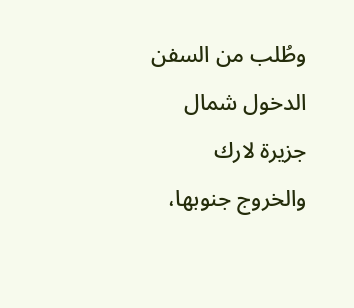وطُلب من السفن الدخول شمال جزيرة لارك والخروج جنوبها،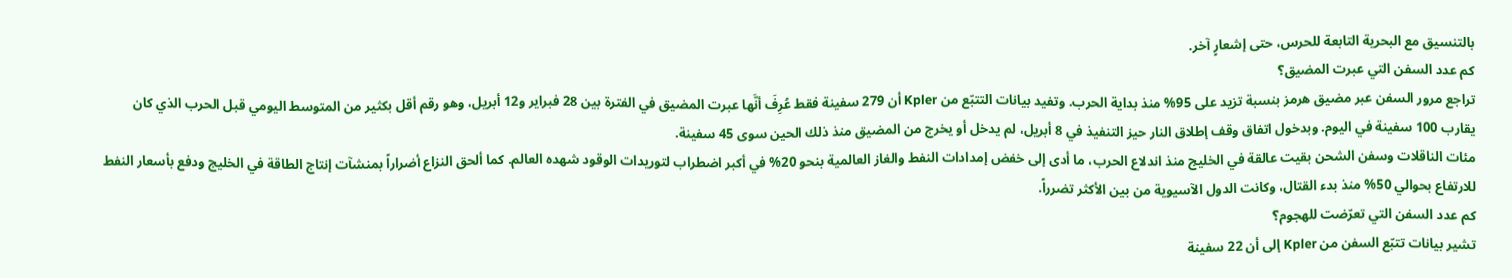بالتنسيق مع البحرية التابعة للحرس، حتى إشعارٍ آخر.
كم عدد السفن التي عبرت المضيق؟
تراجع مرور السفن عبر مضيق هرمز بنسبة تزيد على 95% منذ بداية الحرب. وتفيد بيانات التتبّع من Kpler أن 279 سفينة فقط عُرِفَ أنَّها عبرت المضيق في الفترة بين 28 فبراير و12 أبريل، وهو رقم أقل بكثير من المتوسط اليومي قبل الحرب الذي كان يقارب 100 سفينة في اليوم. وبدخول اتفاق وقف إطلاق النار حيز التنفيذ في 8 أبريل، لم يدخل أو يخرج من المضيق منذ ذلك الحين سوى 45 سفينة.
مئات الناقلات وسفن الشحن بقيت عالقة في الخليج منذ اندلاع الحرب، ما أدى إلى خفض إمدادات النفط والغاز العالمية بنحو 20% في أكبر اضطراب لتوريدات الوقود شهده العالم. كما ألحق النزاع أضراراً بمنشآت إنتاج الطاقة في الخليج ودفع بأسعار النفط للارتفاع بحوالي 50% منذ بدء القتال، وكانت الدول الآسيوية من بين الأكثر تضرراً.
كم عدد السفن التي تعرّضت للهجوم؟
تشير بيانات تتبّع السفن من Kpler إلى أن 22 سفينة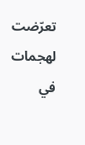تعرّضت لهجمات في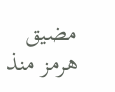مضيق هرمز منذ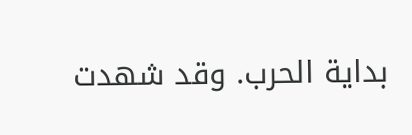بداية الحرب. وقد شهدت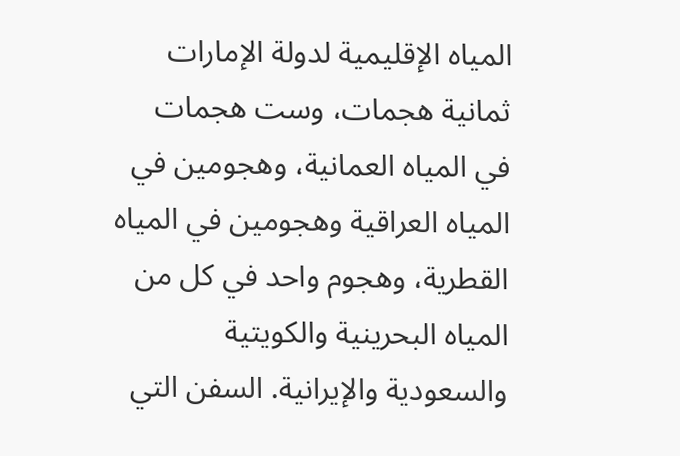المياه الإقليمية لدولة الإمارات ثمانية هجمات، وست هجمات في المياه العمانية، وهجومين في المياه العراقية وهجومين في المياه القطرية، وهجوم واحد في كل من المياه البحرينية والكويتية والسعودية والإيرانية. السفن التي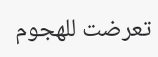تعرضت للهجوم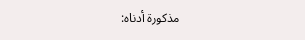مذكورة أدناه: